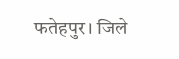फतेहपुर। जिले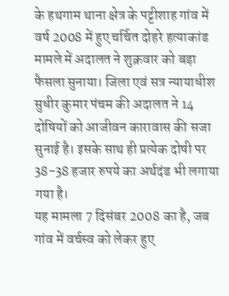के हथगाम थाना क्षेत्र के पट्टीशाह गांव में वर्ष 2008 में हुए चर्चित दोहरे हत्याकांड मामले में अदालत ने शुक्रवार को बड़ा फैसला सुनाया। जिला एवं सत्र न्यायाधीश सुधीर कुमार पंचम की अदालत ने 14 दोषियों को आजीवन कारावास की सजा सुनाई है। इसके साथ ही प्रत्येक दोषी पर 38-38 हजार रुपये का अर्थदंड भी लगाया गया है।
यह मामला 7 दिसंबर 2008 का है, जब गांव में वर्चस्व को लेकर हुए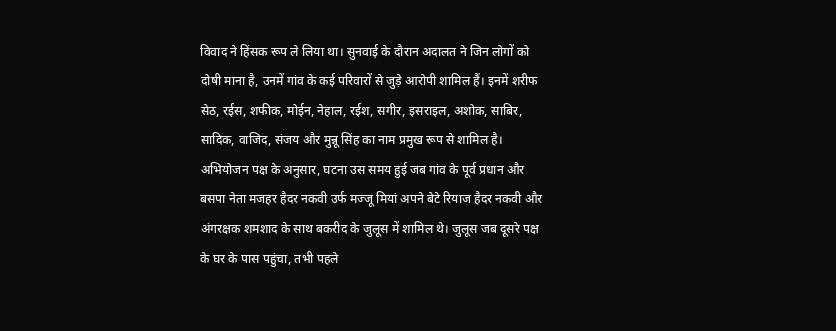विवाद ने हिंसक रूप ले लिया था। सुनवाई के दौरान अदालत ने जिन लोगों को दोषी माना है, उनमें गांव के कई परिवारों से जुड़े आरोपी शामिल हैं। इनमें शरीफ सेठ, रईस, शफीक, मोईन, नेहाल, रईश, सगीर, इसराइल, अशोक, साबिर, सादिक, वाजिद, संजय और मुन्नू सिंह का नाम प्रमुख रूप से शामिल है।
अभियोजन पक्ष के अनुसार, घटना उस समय हुई जब गांव के पूर्व प्रधान और बसपा नेता मजहर हैदर नकवी उर्फ मज्जू मियां अपने बेटे रियाज हैदर नकवी और अंगरक्षक शमशाद के साथ बकरीद के जुलूस में शामिल थे। जुलूस जब दूसरे पक्ष के घर के पास पहुंचा, तभी पहले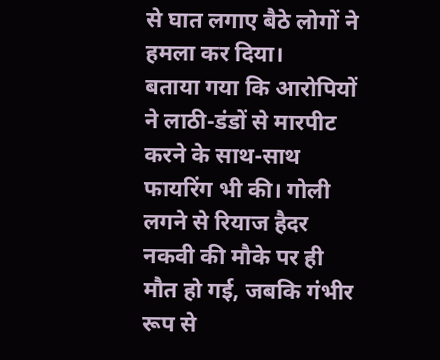से घात लगाए बैठे लोगों ने हमला कर दिया।
बताया गया कि आरोपियों ने लाठी-डंडों से मारपीट करने के साथ-साथ फायरिंग भी की। गोली लगने से रियाज हैदर नकवी की मौके पर ही मौत हो गई, जबकि गंभीर रूप से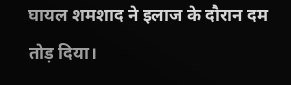घायल शमशाद ने इलाज के दौरान दम तोड़ दिया।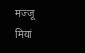मज्जू मियां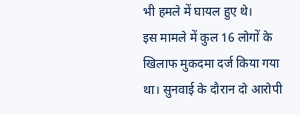भी हमले में घायल हुए थे।
इस मामले में कुल 16 लोगों के खिलाफ मुकदमा दर्ज किया गया था। सुनवाई के दौरान दो आरोपी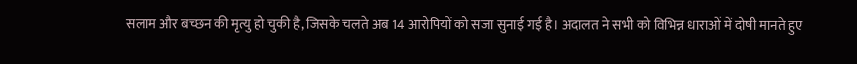सलाम और बच्छन की मृत्यु हो चुकी है, जिसके चलते अब 14 आरोपियों को सजा सुनाई गई है। अदालत ने सभी को विभिन्न धाराओं में दोषी मानते हुए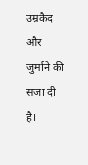उम्रकैद और जुर्माने की सजा दी है।